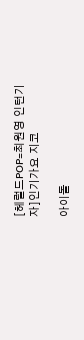[헤럴드POP=최원영 인턴기자]인기가요 지코

아이돌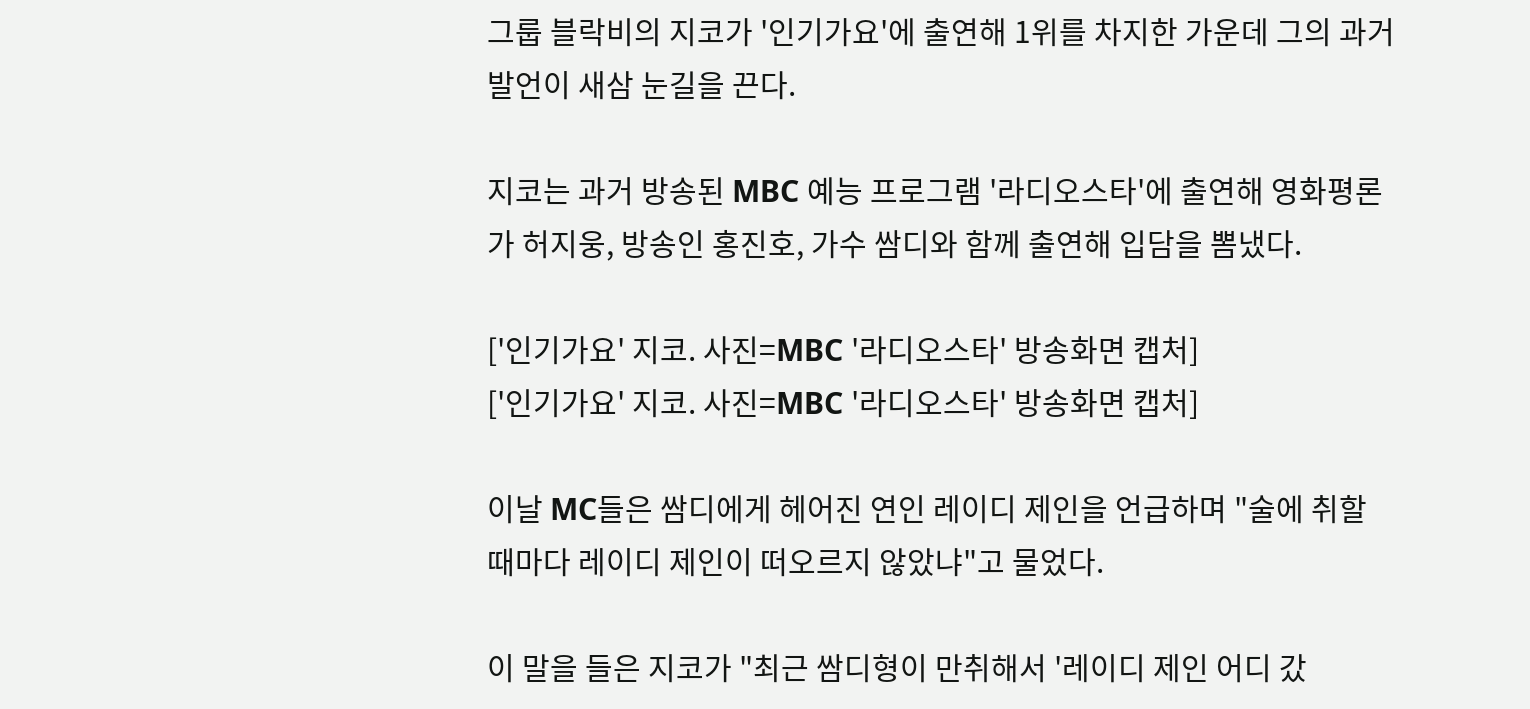그룹 블락비의 지코가 '인기가요'에 출연해 1위를 차지한 가운데 그의 과거 발언이 새삼 눈길을 끈다.

지코는 과거 방송된 MBC 예능 프로그램 '라디오스타'에 출연해 영화평론가 허지웅, 방송인 홍진호, 가수 쌈디와 함께 출연해 입담을 뽐냈다.

['인기가요' 지코. 사진=MBC '라디오스타' 방송화면 캡처]
['인기가요' 지코. 사진=MBC '라디오스타' 방송화면 캡처]

이날 MC들은 쌈디에게 헤어진 연인 레이디 제인을 언급하며 "술에 취할 때마다 레이디 제인이 떠오르지 않았냐"고 물었다.

이 말을 들은 지코가 "최근 쌈디형이 만취해서 '레이디 제인 어디 갔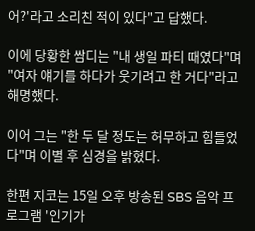어?'라고 소리친 적이 있다"고 답했다.

이에 당황한 쌈디는 "내 생일 파티 때였다"며 "여자 얘기를 하다가 웃기려고 한 거다"라고 해명했다.

이어 그는 "한 두 달 정도는 허무하고 힘들었다"며 이별 후 심경을 밝혔다.

한편 지코는 15일 오후 방송된 SBS 음악 프로그램 '인기가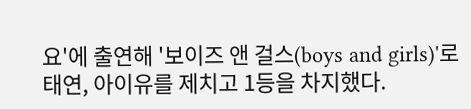요'에 출연해 '보이즈 앤 걸스(boys and girls)'로 태연, 아이유를 제치고 1등을 차지했다.